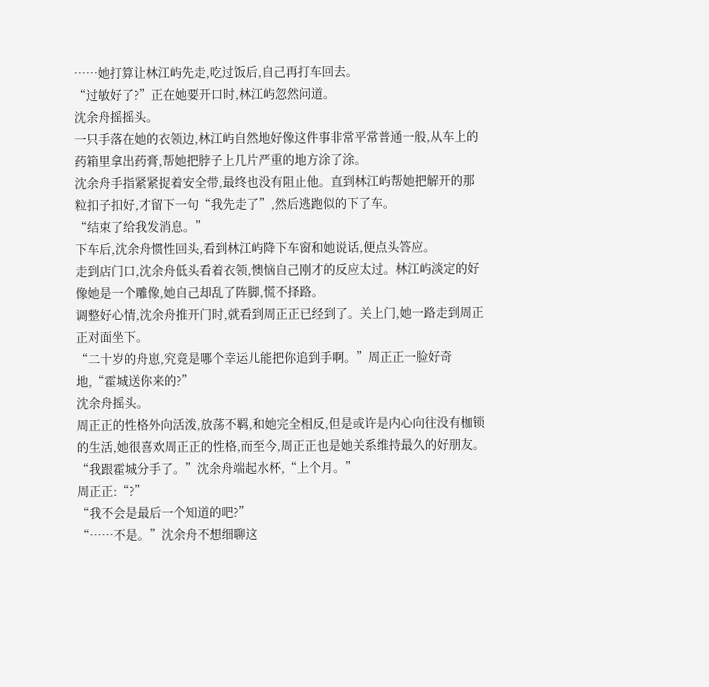……她打算让林江屿先走,吃过饭后,自己再打车回去。
“过敏好了?”正在她要开口时,林江屿忽然问道。
沈余舟摇摇头。
一只手落在她的衣领边,林江屿自然地好像这件事非常平常普通一般,从车上的药箱里拿出药膏,帮她把脖子上几片严重的地方涂了涂。
沈余舟手指紧紧捉着安全带,最终也没有阻止他。直到林江屿帮她把解开的那粒扣子扣好,才留下一句“我先走了”,然后逃跑似的下了车。
“结束了给我发消息。”
下车后,沈余舟惯性回头,看到林江屿降下车窗和她说话,便点头答应。
走到店门口,沈余舟低头看着衣领,懊恼自己刚才的反应太过。林江屿淡定的好像她是一个雕像,她自己却乱了阵脚,慌不择路。
调整好心情,沈余舟推开门时,就看到周正正已经到了。关上门,她一路走到周正正对面坐下。
“二十岁的舟崽,究竟是哪个幸运儿能把你追到手啊。”周正正一脸好奇地,“霍城送你来的?”
沈余舟摇头。
周正正的性格外向活泼,放荡不羁,和她完全相反,但是或许是内心向往没有枷锁的生活,她很喜欢周正正的性格,而至今,周正正也是她关系维持最久的好朋友。
“我跟霍城分手了。”沈余舟端起水杯,“上个月。”
周正正:“?”
“我不会是最后一个知道的吧?”
“……不是。”沈余舟不想细聊这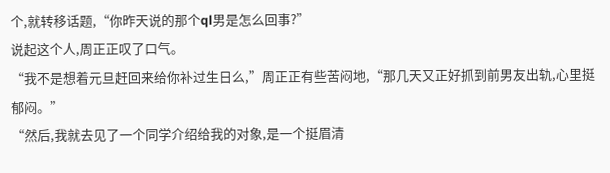个,就转移话题,“你昨天说的那个ql男是怎么回事?”
说起这个人,周正正叹了口气。
“我不是想着元旦赶回来给你补过生日么,”周正正有些苦闷地,“那几天又正好抓到前男友出轨,心里挺郁闷。”
“然后,我就去见了一个同学介绍给我的对象,是一个挺眉清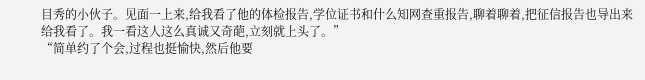目秀的小伙子。见面一上来,给我看了他的体检报告,学位证书和什么知网查重报告,聊着聊着,把征信报告也导出来给我看了。我一看这人这么真诚又奇葩,立刻就上头了。”
“简单约了个会,过程也挺愉快,然后他要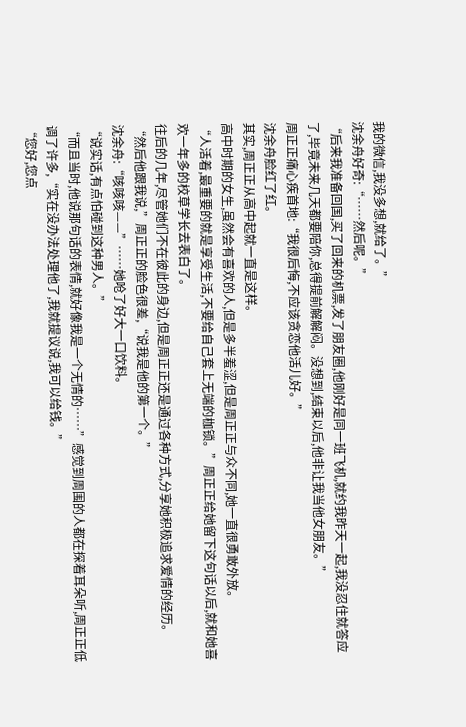我的微信,我没多想,就给了。”
沈余舟好奇:“……然后呢。”
“后来我准备回国,买了回来的机票,发了朋友圈,他刚好是同一班飞机,就约我昨天一起,我没忍住就答应了,毕竟未来几天都要陪你,总得提前解解闷。没想到,结束以后,他非让我当他女朋友。”
周正正痛心疾首地:“我很后悔,不应该贪恋他活儿好。”
沈余舟脸红了红。
其实,周正正从高中起就一直是这样。
高中时期的女生,虽然会有喜欢的人,但是多半羞涩,但是周正正与众不同,她一直很勇敢外放。
“人活着,最重要的就是享受生活,不要给自己套上无端的枷锁。”周正正给她留下这句话以后,就和她喜欢一年多的校草学长去表白了。
往后的几年,尽管她们不在彼此的身边,但是周正正还是通过各种方式,分享她积极追求爱情的经历。
“然后他跟我说,”周正正的脸色很差,“说我是他的第一个。”
沈余舟:“咳咳咳——”……她呛了好大一口饮料。
“说实话,有点怕碰到这种男人。”
“而且当时,他说那句话的表情,就好像我是一个无情的……”感觉到周围的人都在探着耳朵听,周正正低调了许多,“实在没办法处理他了,我就提议说,我可以给钱。”
“您好,您点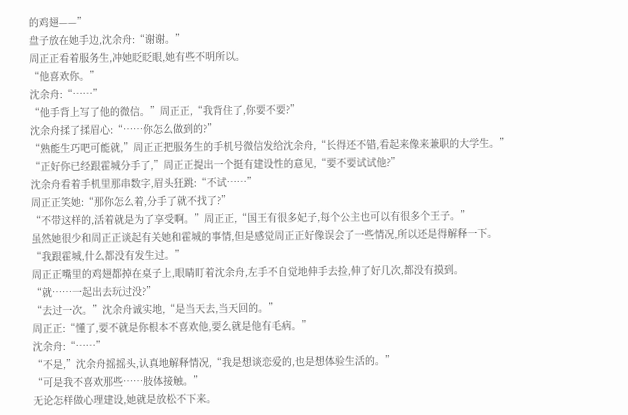的鸡翅——”
盘子放在她手边,沈余舟:“谢谢。”
周正正看着服务生,冲她眨眨眼,她有些不明所以。
“他喜欢你。”
沈余舟:“……”
“他手背上写了他的微信。”周正正,“我背住了,你要不要?”
沈余舟揉了揉眉心:“……你怎么做到的?”
“熟能生巧吧可能就,”周正正把服务生的手机号微信发给沈余舟,“长得还不错,看起来像来兼职的大学生。”
“正好你已经跟霍城分手了,”周正正提出一个挺有建设性的意见,“要不要试试他?”
沈余舟看着手机里那串数字,眉头狂跳:“不试……”
周正正笑她:“那你怎么着,分手了就不找了?”
“不带这样的,活着就是为了享受啊。”周正正,“国王有很多妃子,每个公主也可以有很多个王子。”
虽然她很少和周正正谈起有关她和霍城的事情,但是感觉周正正好像误会了一些情况,所以还是得解释一下。
“我跟霍城,什么都没有发生过。”
周正正嘴里的鸡翅都掉在桌子上,眼睛盯着沈余舟,左手不自觉地伸手去捡,伸了好几次,都没有摸到。
“就……一起出去玩过没?”
“去过一次。”沈余舟诚实地,“是当天去,当天回的。”
周正正:“懂了,要不就是你根本不喜欢他,要么就是他有毛病。”
沈余舟:“……”
“不是,”沈余舟摇摇头,认真地解释情况,“我是想谈恋爱的,也是想体验生活的。”
“可是我不喜欢那些……肢体接触。”
无论怎样做心理建设,她就是放松不下来。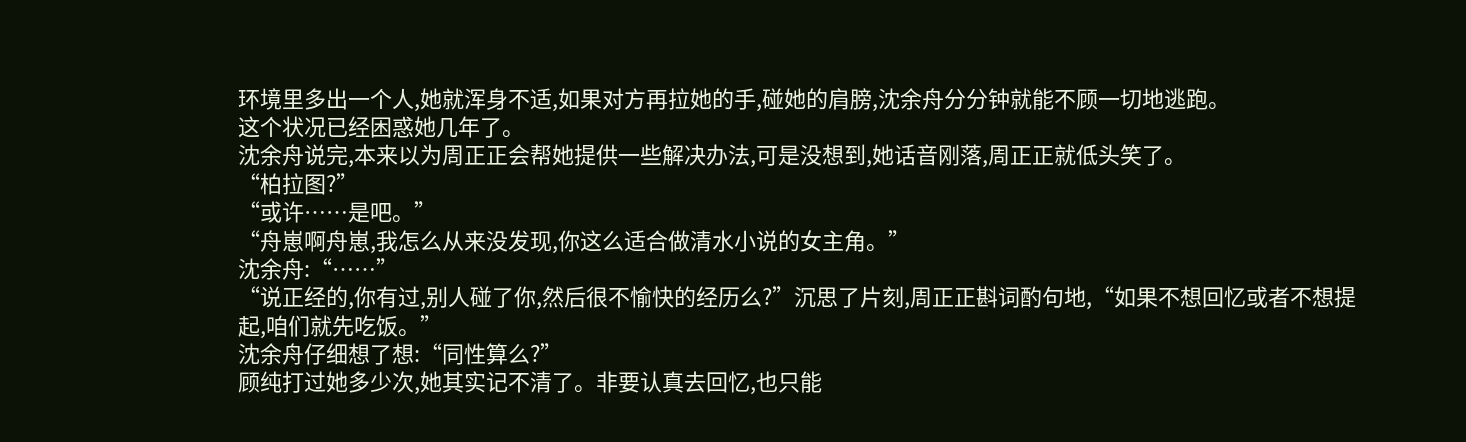环境里多出一个人,她就浑身不适,如果对方再拉她的手,碰她的肩膀,沈余舟分分钟就能不顾一切地逃跑。
这个状况已经困惑她几年了。
沈余舟说完,本来以为周正正会帮她提供一些解决办法,可是没想到,她话音刚落,周正正就低头笑了。
“柏拉图?”
“或许……是吧。”
“舟崽啊舟崽,我怎么从来没发现,你这么适合做清水小说的女主角。”
沈余舟:“……”
“说正经的,你有过,别人碰了你,然后很不愉快的经历么?”沉思了片刻,周正正斟词酌句地,“如果不想回忆或者不想提起,咱们就先吃饭。”
沈余舟仔细想了想:“同性算么?”
顾纯打过她多少次,她其实记不清了。非要认真去回忆,也只能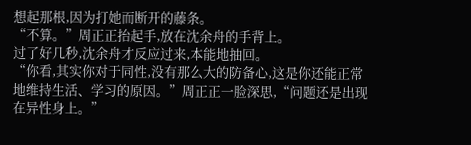想起那根,因为打她而断开的藤条。
“不算。”周正正抬起手,放在沈余舟的手背上。
过了好几秒,沈余舟才反应过来,本能地抽回。
“你看,其实你对于同性,没有那么大的防备心,这是你还能正常地维持生活、学习的原因。”周正正一脸深思,“问题还是出现在异性身上。”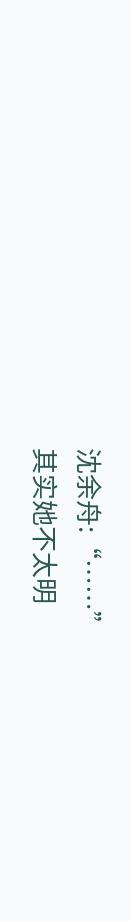沈余舟:“……”
其实她不太明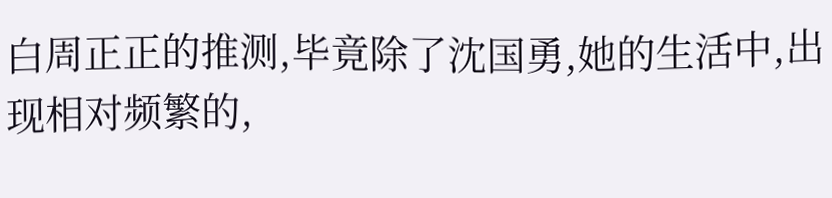白周正正的推测,毕竟除了沈国勇,她的生活中,出现相对频繁的,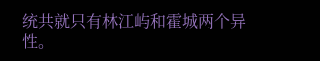统共就只有林江屿和霍城两个异性。